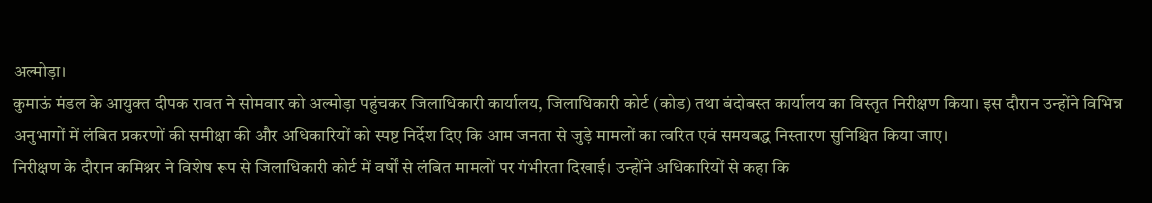अल्मोड़ा।
कुमाऊं मंडल के आयुक्त दीपक रावत ने सोमवार को अल्मोड़ा पहुंचकर जिलाधिकारी कार्यालय, जिलाधिकारी कोर्ट (कोड) तथा बंदोबस्त कार्यालय का विस्तृत निरीक्षण किया। इस दौरान उन्होंने विभिन्न अनुभागों में लंबित प्रकरणों की समीक्षा की और अधिकारियों को स्पष्ट निर्देश दिए कि आम जनता से जुड़े मामलों का त्वरित एवं समयबद्ध निस्तारण सुनिश्चित किया जाए।
निरीक्षण के दौरान कमिश्नर ने विशेष रूप से जिलाधिकारी कोर्ट में वर्षों से लंबित मामलों पर गंभीरता दिखाई। उन्होंने अधिकारियों से कहा कि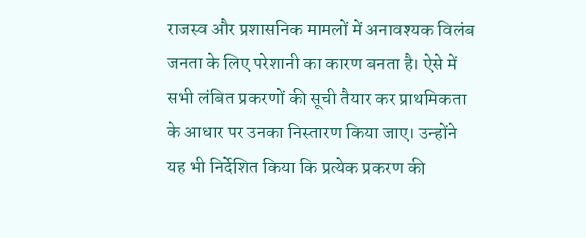राजस्व और प्रशासनिक मामलों में अनावश्यक विलंब जनता के लिए परेशानी का कारण बनता है। ऐसे में सभी लंबित प्रकरणों की सूची तैयार कर प्राथमिकता के आधार पर उनका निस्तारण किया जाए। उन्होंने यह भी निर्देशित किया कि प्रत्येक प्रकरण की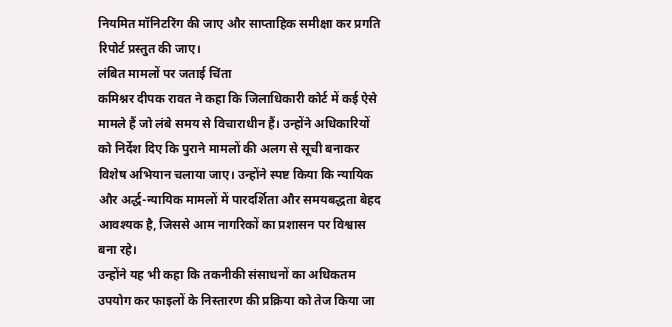नियमित मॉनिटरिंग की जाए और साप्ताहिक समीक्षा कर प्रगति रिपोर्ट प्रस्तुत की जाए।
लंबित मामलों पर जताई चिंता
कमिश्नर दीपक रावत ने कहा कि जिलाधिकारी कोर्ट में कई ऐसे मामले हैं जो लंबे समय से विचाराधीन हैं। उन्होंने अधिकारियों को निर्देश दिए कि पुराने मामलों की अलग से सूची बनाकर विशेष अभियान चलाया जाए। उन्होंने स्पष्ट किया कि न्यायिक और अर्द्ध-न्यायिक मामलों में पारदर्शिता और समयबद्धता बेहद आवश्यक है, जिससे आम नागरिकों का प्रशासन पर विश्वास बना रहे।
उन्होंने यह भी कहा कि तकनीकी संसाधनों का अधिकतम उपयोग कर फाइलों के निस्तारण की प्रक्रिया को तेज किया जा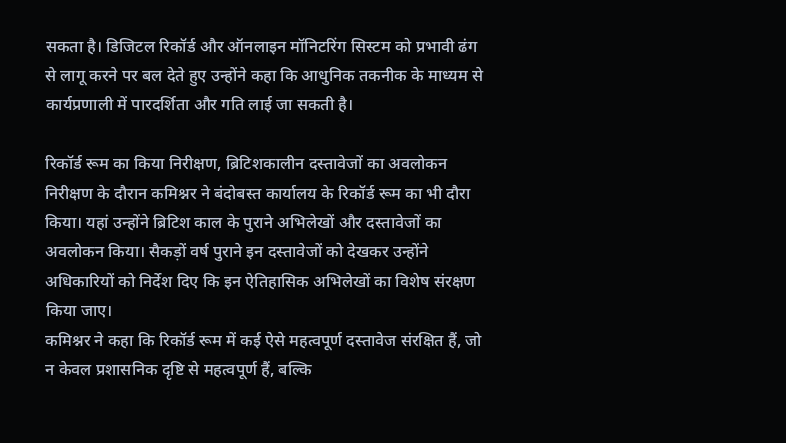सकता है। डिजिटल रिकॉर्ड और ऑनलाइन मॉनिटरिंग सिस्टम को प्रभावी ढंग से लागू करने पर बल देते हुए उन्होंने कहा कि आधुनिक तकनीक के माध्यम से कार्यप्रणाली में पारदर्शिता और गति लाई जा सकती है।

रिकॉर्ड रूम का किया निरीक्षण, ब्रिटिशकालीन दस्तावेजों का अवलोकन
निरीक्षण के दौरान कमिश्नर ने बंदोबस्त कार्यालय के रिकॉर्ड रूम का भी दौरा किया। यहां उन्होंने ब्रिटिश काल के पुराने अभिलेखों और दस्तावेजों का अवलोकन किया। सैकड़ों वर्ष पुराने इन दस्तावेजों को देखकर उन्होंने अधिकारियों को निर्देश दिए कि इन ऐतिहासिक अभिलेखों का विशेष संरक्षण किया जाए।
कमिश्नर ने कहा कि रिकॉर्ड रूम में कई ऐसे महत्वपूर्ण दस्तावेज संरक्षित हैं, जो न केवल प्रशासनिक दृष्टि से महत्वपूर्ण हैं, बल्कि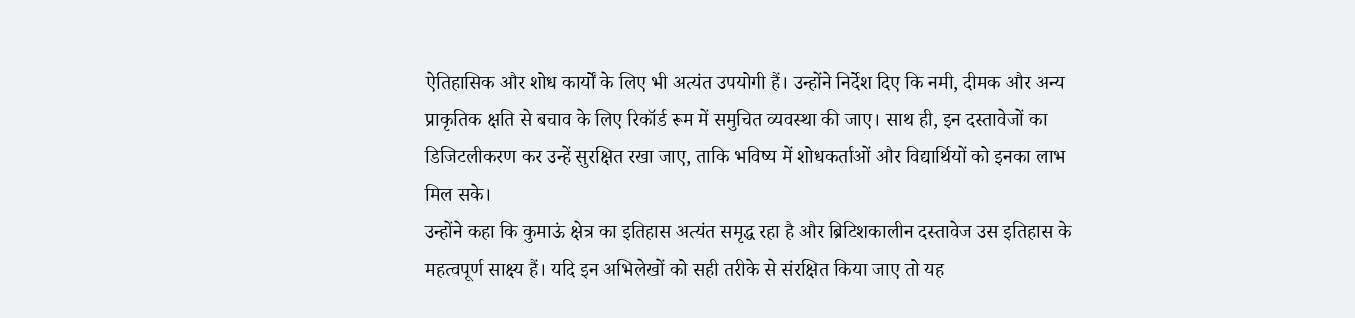ऐतिहासिक और शोध कार्यों के लिए भी अत्यंत उपयोगी हैं। उन्होंने निर्देश दिए कि नमी, दीमक और अन्य प्राकृतिक क्षति से बचाव के लिए रिकॉर्ड रूम में समुचित व्यवस्था की जाए। साथ ही, इन दस्तावेजों का डिजिटलीकरण कर उन्हें सुरक्षित रखा जाए, ताकि भविष्य में शोधकर्ताओं और विद्यार्थियों को इनका लाभ मिल सके।
उन्होंने कहा कि कुमाऊं क्षेत्र का इतिहास अत्यंत समृद्ध रहा है और ब्रिटिशकालीन दस्तावेज उस इतिहास के महत्वपूर्ण साक्ष्य हैं। यदि इन अभिलेखों को सही तरीके से संरक्षित किया जाए तो यह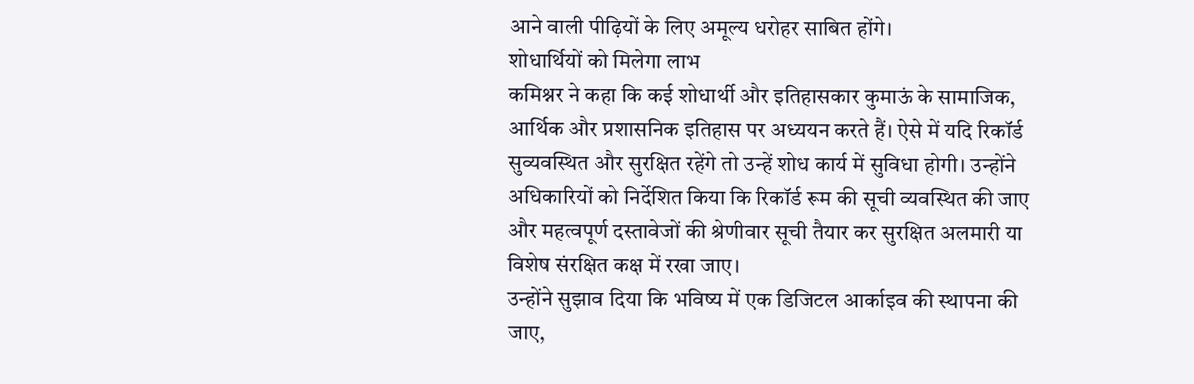आने वाली पीढ़ियों के लिए अमूल्य धरोहर साबित होंगे।
शोधार्थियों को मिलेगा लाभ
कमिश्नर ने कहा कि कई शोधार्थी और इतिहासकार कुमाऊं के सामाजिक, आर्थिक और प्रशासनिक इतिहास पर अध्ययन करते हैं। ऐसे में यदि रिकॉर्ड सुव्यवस्थित और सुरक्षित रहेंगे तो उन्हें शोध कार्य में सुविधा होगी। उन्होंने अधिकारियों को निर्देशित किया कि रिकॉर्ड रूम की सूची व्यवस्थित की जाए और महत्वपूर्ण दस्तावेजों की श्रेणीवार सूची तैयार कर सुरक्षित अलमारी या विशेष संरक्षित कक्ष में रखा जाए।
उन्होंने सुझाव दिया कि भविष्य में एक डिजिटल आर्काइव की स्थापना की जाए,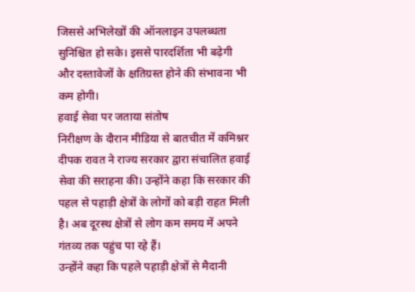जिससे अभिलेखों की ऑनलाइन उपलब्धता सुनिश्चित हो सके। इससे पारदर्शिता भी बढ़ेगी और दस्तावेजों के क्षतिग्रस्त होने की संभावना भी कम होगी।
हवाई सेवा पर जताया संतोष
निरीक्षण के दौरान मीडिया से बातचीत में कमिश्नर दीपक रावत ने राज्य सरकार द्वारा संचालित हवाई सेवा की सराहना की। उन्होंने कहा कि सरकार की पहल से पहाड़ी क्षेत्रों के लोगों को बड़ी राहत मिली है। अब दूरस्थ क्षेत्रों से लोग कम समय में अपने गंतव्य तक पहुंच पा रहे हैं।
उन्होंने कहा कि पहले पहाड़ी क्षेत्रों से मैदानी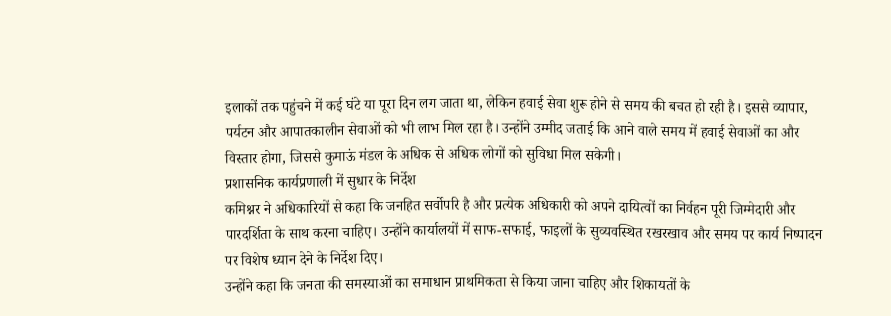इलाकों तक पहुंचने में कई घंटे या पूरा दिन लग जाता था, लेकिन हवाई सेवा शुरू होने से समय की बचत हो रही है। इससे व्यापार, पर्यटन और आपातकालीन सेवाओं को भी लाभ मिल रहा है। उन्होंने उम्मीद जताई कि आने वाले समय में हवाई सेवाओं का और विस्तार होगा, जिससे कुमाऊं मंडल के अधिक से अधिक लोगों को सुविधा मिल सकेगी।
प्रशासनिक कार्यप्रणाली में सुधार के निर्देश
कमिश्नर ने अधिकारियों से कहा कि जनहित सर्वोपरि है और प्रत्येक अधिकारी को अपने दायित्वों का निर्वहन पूरी जिम्मेदारी और पारदर्शिता के साथ करना चाहिए। उन्होंने कार्यालयों में साफ-सफाई, फाइलों के सुव्यवस्थित रखरखाव और समय पर कार्य निष्पादन पर विशेष ध्यान देने के निर्देश दिए।
उन्होंने कहा कि जनता की समस्याओं का समाधान प्राथमिकता से किया जाना चाहिए और शिकायतों के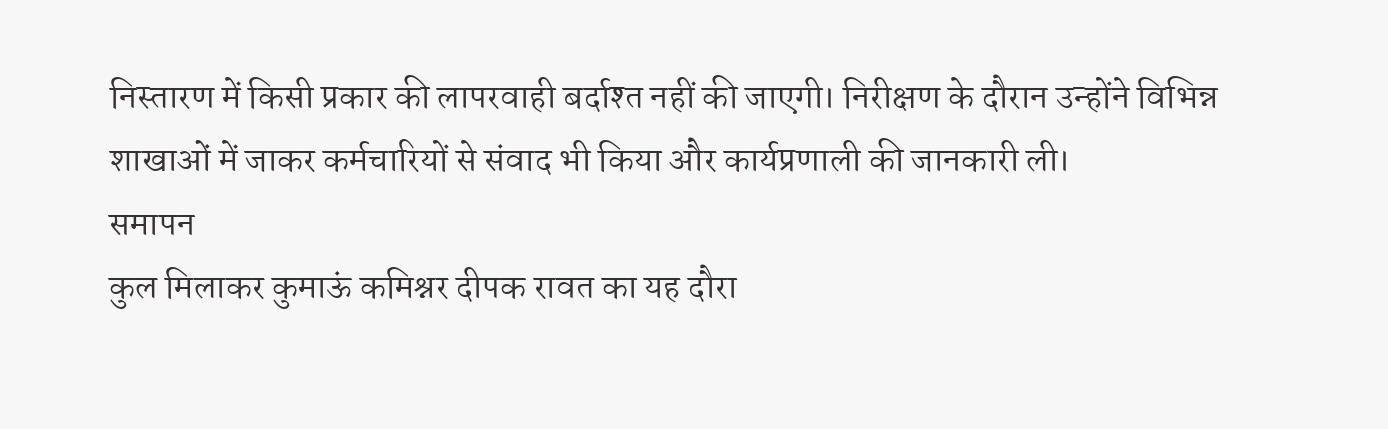निस्तारण में किसी प्रकार की लापरवाही बर्दाश्त नहीं की जाएगी। निरीक्षण के दौरान उन्होंने विभिन्न शाखाओं में जाकर कर्मचारियों से संवाद भी किया और कार्यप्रणाली की जानकारी ली।
समापन
कुल मिलाकर कुमाऊं कमिश्नर दीपक रावत का यह दौरा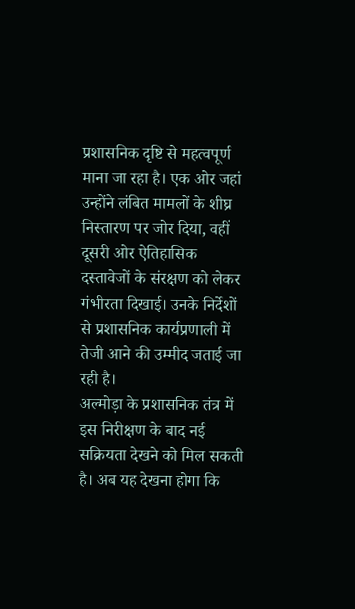प्रशासनिक दृष्टि से महत्वपूर्ण माना जा रहा है। एक ओर जहां उन्होंने लंबित मामलों के शीघ्र निस्तारण पर जोर दिया, वहीं दूसरी ओर ऐतिहासिक दस्तावेजों के संरक्षण को लेकर गंभीरता दिखाई। उनके निर्देशों से प्रशासनिक कार्यप्रणाली में तेजी आने की उम्मीद जताई जा रही है।
अल्मोड़ा के प्रशासनिक तंत्र में इस निरीक्षण के बाद नई सक्रियता देखने को मिल सकती है। अब यह देखना होगा कि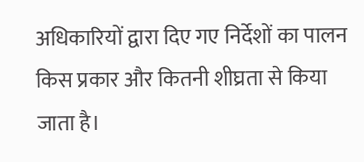अधिकारियों द्वारा दिए गए निर्देशों का पालन किस प्रकार और कितनी शीघ्रता से किया जाता है।